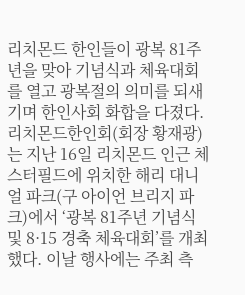리치몬드 한인들이 광복 81주년을 맞아 기념식과 체육대회를 열고 광복절의 의미를 되새기며 한인사회 화합을 다졌다.리치몬드한인회(회장 황재광)는 지난 16일 리치몬드 인근 체스터필드에 위치한 해리 대니얼 파크(구 아이언 브리지 파크)에서 ‘광복 81주년 기념식 및 8·15 경축 체육대회’를 개최했다. 이날 행사에는 주최 측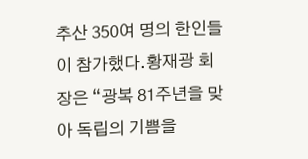추산 350여 명의 한인들이 참가했다.황재광 회장은 “광복 81주년을 맞아 독립의 기쁨을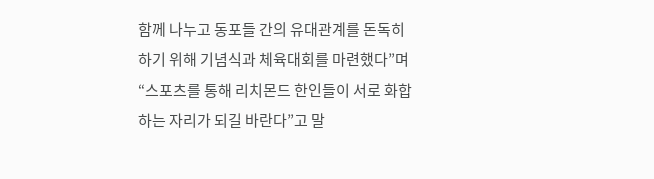함께 나누고 동포들 간의 유대관계를 돈독히 하기 위해 기념식과 체육대회를 마련했다”며 “스포츠를 통해 리치몬드 한인들이 서로 화합하는 자리가 되길 바란다”고 말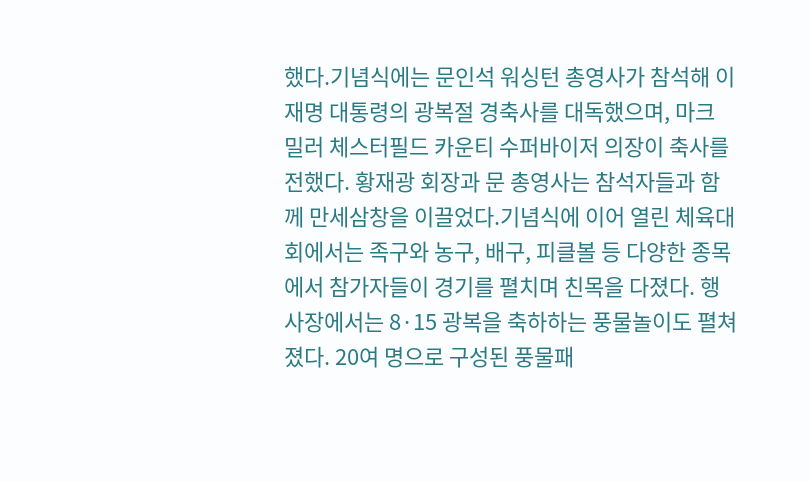했다.기념식에는 문인석 워싱턴 총영사가 참석해 이재명 대통령의 광복절 경축사를 대독했으며, 마크 밀러 체스터필드 카운티 수퍼바이저 의장이 축사를 전했다. 황재광 회장과 문 총영사는 참석자들과 함께 만세삼창을 이끌었다.기념식에 이어 열린 체육대회에서는 족구와 농구, 배구, 피클볼 등 다양한 종목에서 참가자들이 경기를 펼치며 친목을 다졌다. 행사장에서는 8·15 광복을 축하하는 풍물놀이도 펼쳐졌다. 20여 명으로 구성된 풍물패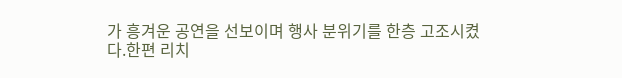가 흥겨운 공연을 선보이며 행사 분위기를 한층 고조시켰다.한편 리치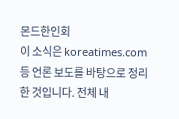몬드한인회
이 소식은 koreatimes.com 등 언론 보도를 바탕으로 정리한 것입니다. 전체 내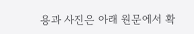용과 사진은 아래 원문에서 확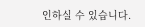인하실 수 있습니다.